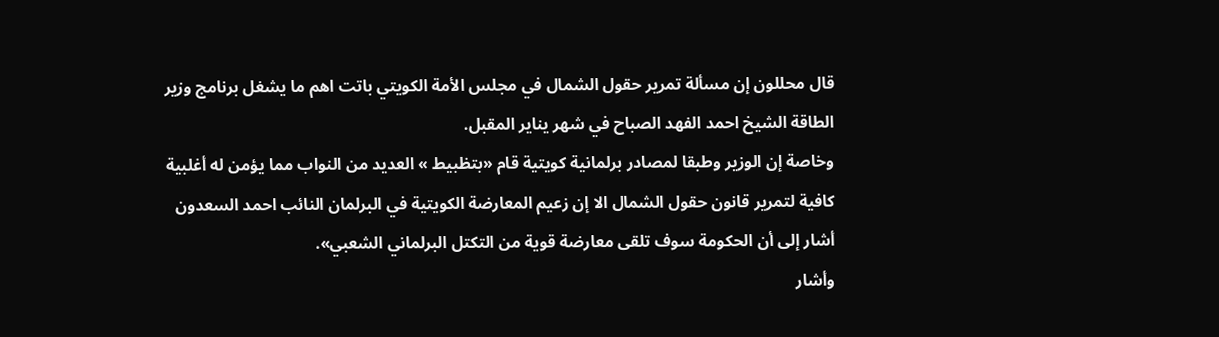قال محللون إن مسألة تمرير حقول الشمال في مجلس الأمة الكويتي باتت اهم ما يشغل برنامج وزير الطاقة الشيخ احمد الفهد الصباح في شهر يناير المقبل.
وخاصة إن الوزير وطبقا لمصادر برلمانية كويتية قام «بتظبيط » العديد من النواب مما يؤمن له أغلبية كافية لتمرير قانون حقول الشمال الا إن زعيم المعارضة الكويتية في البرلمان النائب احمد السعدون أشار إلى أن الحكومة سوف تلقى معارضة قوية من التكتل البرلماني الشعبي».
وأشار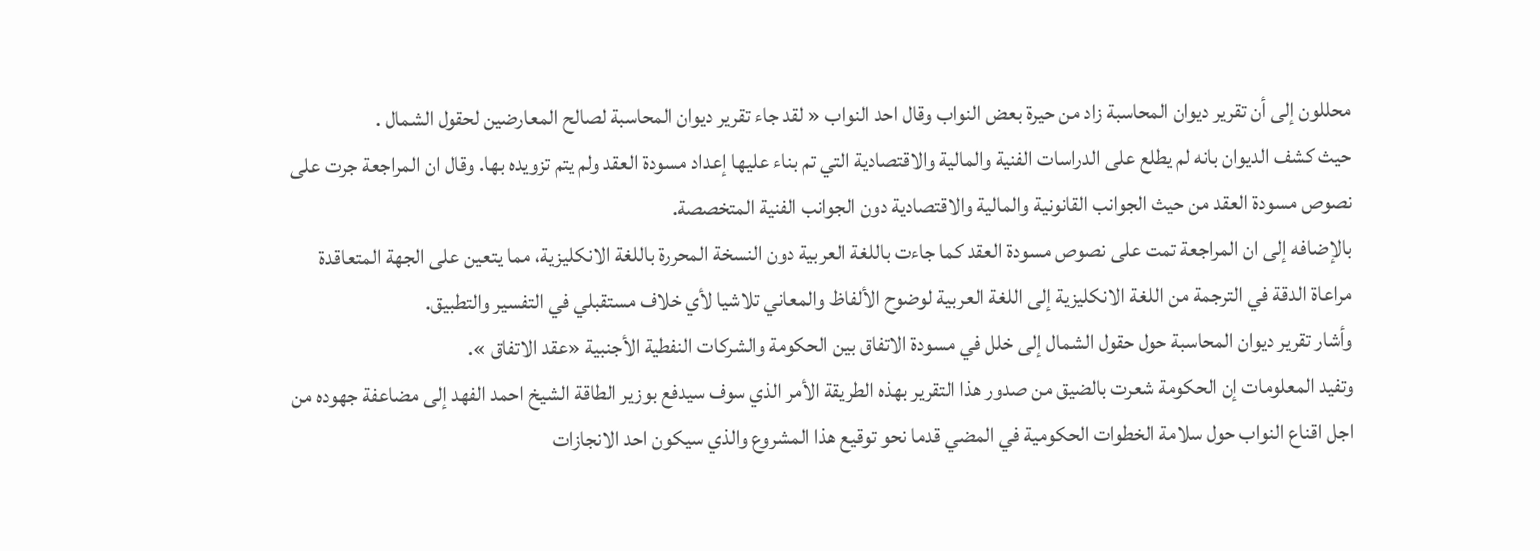محللون إلى أن تقرير ديوان المحاسبة زاد من حيرة بعض النواب وقال احد النواب « لقد جاء تقرير ديوان المحاسبة لصالح المعارضين لحقول الشمال .
حيث كشف الديوان بانه لم يطلع على الدراسات الفنية والمالية والاقتصادية التي تم بناء عليها إعداد مسودة العقد ولم يتم تزويده بها. وقال ان المراجعة جرت على نصوص مسودة العقد من حيث الجوانب القانونية والمالية والاقتصادية دون الجوانب الفنية المتخصصة.
بالإضافه إلى ان المراجعة تمت على نصوص مسودة العقد كما جاءت باللغة العربية دون النسخة المحررة باللغة الانكليزية، مما يتعين على الجهة المتعاقدة مراعاة الدقة في الترجمة من اللغة الانكليزية إلى اللغة العربية لوضوح الألفاظ والمعاني تلاشيا لأي خلاف مستقبلي في التفسير والتطبيق.
وأشار تقرير ديوان المحاسبة حول حقول الشمال إلى خلل في مسودة الاتفاق بين الحكومة والشركات النفطية الأجنبية «عقد الاتفاق ».
وتفيد المعلومات إن الحكومة شعرت بالضيق من صدور هذا التقرير بهذه الطريقة الأمر الذي سوف سيدفع بوزير الطاقة الشيخ احمد الفهد إلى مضاعفة جهوده من اجل اقناع النواب حول سلامة الخطوات الحكومية في المضي قدما نحو توقيع هذا المشروع والذي سيكون احد الانجازات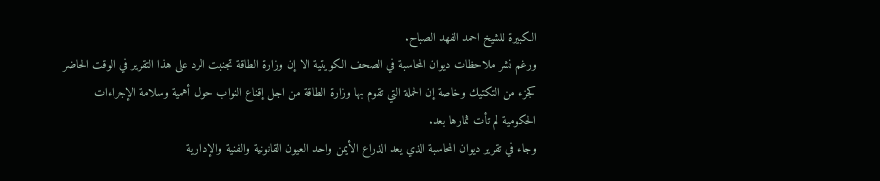الكبيرة للشيخ احمد الفهد الصباح.
ورغم نشر ملاحظات ديوان المحاسبة في الصحف الكويتية الا إن وزارة الطاقة تجنبت الرد على هذا التقرير في الوقت الحاضر كجزء من التكتيك وخاصة إن الحملة التي تقوم بها وزارة الطاقة من اجل إقناع النواب حول أهمية وسلامة الإجراءات الحكومية لم تأت ثمارها بعد.
وجاء في تقرير ديوان المحاسبة الذي يعد الذراع الأيمن واحد العيون القانونية والفنية والإدارية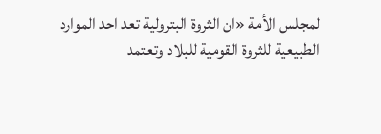لمجلس الأمة «ان الثروة البترولية تعد احد الموارد الطبيعية للثروة القومية للبلاد وتعتمد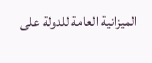الميزانية العامة للدولة على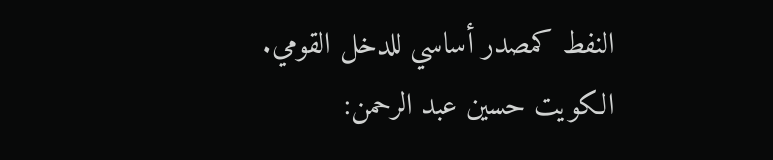النفط كمصدر أساسي للدخل القومي.
الكويت حسين عبد الرحمن: